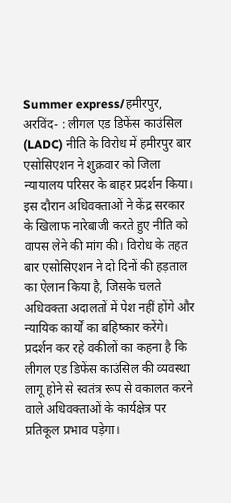Summer express/हमीरपुर, अरविंद- : लीगल एड डिफेंस काउंसिल (LADC) नीति के विरोध में हमीरपुर बार एसोसिएशन ने शुक्रवार को जिला न्यायालय परिसर के बाहर प्रदर्शन किया। इस दौरान अधिवक्ताओं ने केंद्र सरकार के खिलाफ नारेबाजी करते हुए नीति को वापस लेने की मांग की। विरोध के तहत बार एसोसिएशन ने दो दिनों की हड़ताल का ऐलान किया है, जिसके चलते अधिवक्ता अदालतों में पेश नहीं होंगे और न्यायिक कार्यों का बहिष्कार करेंगे।
प्रदर्शन कर रहे वकीलों का कहना है कि लीगल एड डिफेंस काउंसिल की व्यवस्था लागू होने से स्वतंत्र रूप से वकालत करने वाले अधिवक्ताओं के कार्यक्षेत्र पर प्रतिकूल प्रभाव पड़ेगा।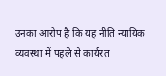उनका आरोप है कि यह नीति न्यायिक व्यवस्था में पहले से कार्यरत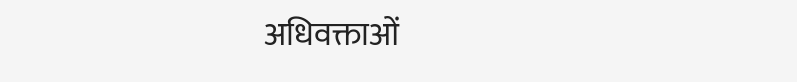अधिवक्ताओं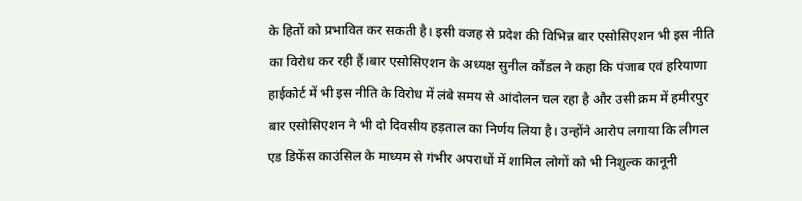के हितों को प्रभावित कर सकती है। इसी वजह से प्रदेश की विभिन्न बार एसोसिएशन भी इस नीति का विरोध कर रही हैं।बार एसोसिएशन के अध्यक्ष सुनील कौंडल ने कहा कि पंजाब एवं हरियाणा हाईकोर्ट में भी इस नीति के विरोध में लंबे समय से आंदोलन चल रहा है और उसी क्रम में हमीरपुर बार एसोसिएशन ने भी दो दिवसीय हड़ताल का निर्णय लिया है। उन्होंने आरोप लगाया कि लीगल एड डिफेंस काउंसिल के माध्यम से गंभीर अपराधों में शामिल लोगों को भी निशुल्क कानूनी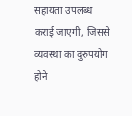सहायता उपलब्ध कराई जाएगी, जिससे व्यवस्था का दुरुपयोग होने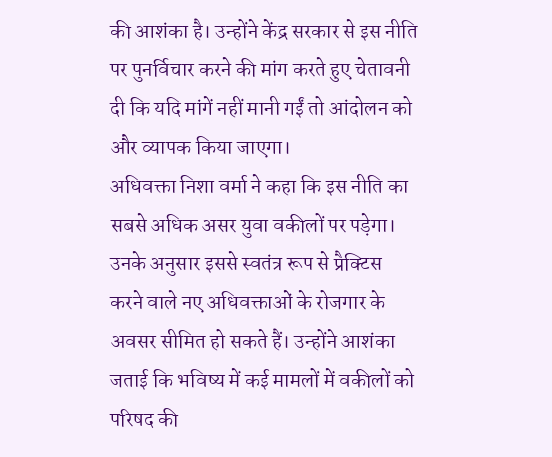की आशंका है। उन्होंने केंद्र सरकार से इस नीति पर पुनर्विचार करने की मांग करते हुए चेतावनी दी कि यदि मांगें नहीं मानी गईं तो आंदोलन को और व्यापक किया जाएगा।
अधिवक्ता निशा वर्मा ने कहा कि इस नीति का सबसे अधिक असर युवा वकीलों पर पड़ेगा। उनके अनुसार इससे स्वतंत्र रूप से प्रैक्टिस करने वाले नए अधिवक्ताओं के रोजगार के अवसर सीमित हो सकते हैं। उन्होंने आशंका जताई कि भविष्य में कई मामलों में वकीलों को परिषद की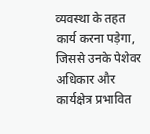व्यवस्था के तहत कार्य करना पड़ेगा, जिससे उनके पेशेवर अधिकार और कार्यक्षेत्र प्रभावित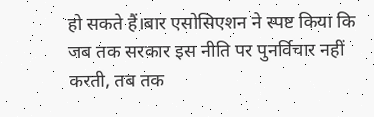हो सकते हैं।बार एसोसिएशन ने स्पष्ट किया कि जब तक सरकार इस नीति पर पुनर्विचार नहीं करती, तब तक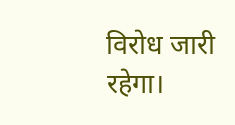विरोध जारी रहेगा।